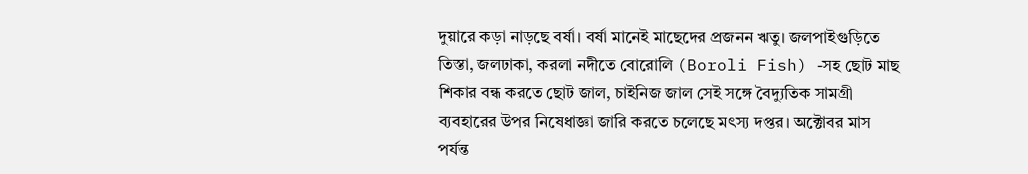দুয়ারে কড়া নাড়ছে বর্ষা। বর্ষা মানেই মাছেদের প্রজনন ঋতু। জলপাইগুড়িতে তিস্তা, জলঢাকা, করলা নদীতে বোরোলি (Boroli Fish) -সহ ছোট মাছ শিকার বন্ধ করতে ছোট জাল, চাইনিজ জাল সেই সঙ্গে বৈদ্যুতিক সামগ্রী ব্যবহারের উপর নিষেধাজ্ঞা জারি করতে চলেছে মৎস্য দপ্তর। অক্টোবর মাস পর্যন্ত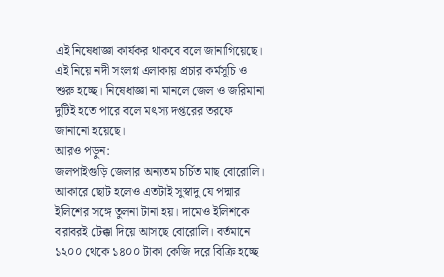এই নিষেধাজ্ঞা কার্যকর থাকবে বলে জানাগিয়েছে। এই নিয়ে নদী সংলগ্ন এলাকায় প্রচার কর্মসূচি ও শুরু হচ্ছে। নিষেধাজ্ঞা না মানলে জেল ও জরিমানা দুটিই হতে পারে বলে মৎস্য দপ্তরের তরফে জানানো হয়েছে।
আরও পড়ুন:
জলপাইগুড়ি জেলার অন্যতম চর্চিত মাছ বোরোলি। আকারে ছোট হলেও এতটাই সুস্বাদু যে পদ্মার ইলিশের সঙ্গে তুলনা টানা হয়। দামেও ইলিশকে বরাবরই টেক্কা দিয়ে আসছে বোরোলি। বর্তমানে ১২০০ থেকে ১৪০০ টাকা কেজি দরে বিক্রি হচ্ছে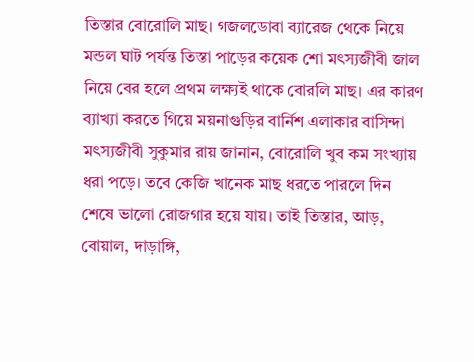তিস্তার বোরোলি মাছ। গজলডোবা ব্যারেজ থেকে নিয়ে মন্ডল ঘাট পর্যন্ত তিস্তা পাড়ের কয়েক শো মৎস্যজীবী জাল নিয়ে বের হলে প্রথম লক্ষ্যই থাকে বোরলি মাছ। এর কারণ ব্যাখ্যা করতে গিয়ে ময়নাগুড়ির বার্নিশ এলাকার বাসিন্দা মৎস্যজীবী সুকুমার রায় জানান, বোরোলি খুব কম সংখ্যায় ধরা পড়ে। তবে কেজি খানেক মাছ ধরতে পারলে দিন শেষে ভালো রোজগার হয়ে যায়। তাই তিস্তার, আড়, বোয়াল, দাড়াঙ্গি,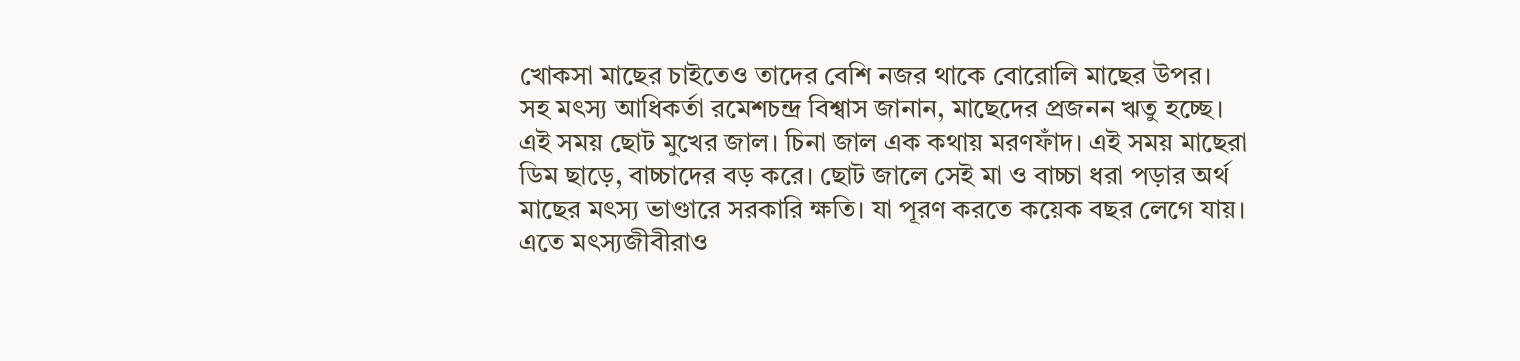খোকসা মাছের চাইতেও তাদের বেশি নজর থাকে বোরোলি মাছের উপর।
সহ মৎস্য আধিকর্তা রমেশচন্দ্র বিশ্বাস জানান, মাছেদের প্রজনন ঋতু হচ্ছে। এই সময় ছোট মুখের জাল। চিনা জাল এক কথায় মরণফাঁদ। এই সময় মাছেরা ডিম ছাড়ে, বাচ্চাদের বড় করে। ছোট জালে সেই মা ও বাচ্চা ধরা পড়ার অর্থ মাছের মৎস্য ভাণ্ডারে সরকারি ক্ষতি। যা পূরণ করতে কয়েক বছর লেগে যায়। এতে মৎস্যজীবীরাও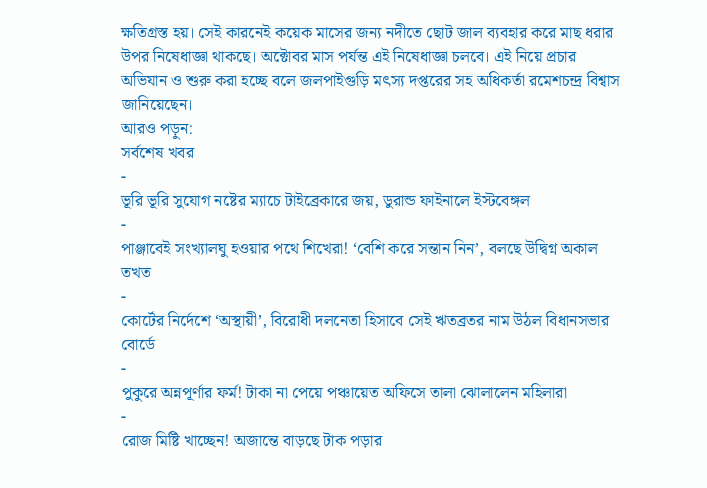ক্ষতিগ্রস্ত হয়। সেই কারনেই কয়েক মাসের জন্য নদীতে ছোট জাল ব্যবহার করে মাছ ধরার উপর নিষেধাজ্ঞা থাকছে। অক্টোবর মাস পর্যন্ত এই নিষেধাজ্ঞা চলবে। এই নিয়ে প্রচার অভিযান ও শুরু করা হচ্ছে বলে জলপাইগুড়ি মৎস্য দপ্তরের সহ অধিকর্তা রমেশচন্দ্র বিশ্বাস জানিয়েছেন।
আরও পড়ুন:
সর্বশেষ খবর
-
ভূরি ভূরি সুযোগ নষ্টের ম্যাচে টাইব্রেকারে জয়, ডুরান্ড ফাইনালে ইস্টবেঙ্গল
-
পাঞ্জাবেই সংখ্যালঘু হওয়ার পথে শিখেরা! ‘বেশি করে সন্তান নিন’, বলছে উদ্বিগ্ন অকাল তখত
-
কোর্টের নির্দেশে ‘অস্থায়ী’, বিরোধী দলনেতা হিসাবে সেই ঋতব্রতর নাম উঠল বিধানসভার বোর্ডে
-
পুকুরে অন্নপূর্ণার ফর্ম! টাকা না পেয়ে পঞ্চায়েত অফিসে তালা ঝোলালেন মহিলারা
-
রোজ মিষ্টি খাচ্ছেন! অজান্তে বাড়ছে টাক পড়ার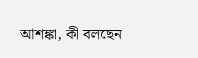আশঙ্কা, কী বলছেন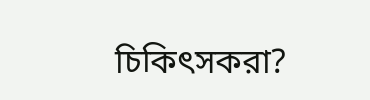চিকিৎসকরা?